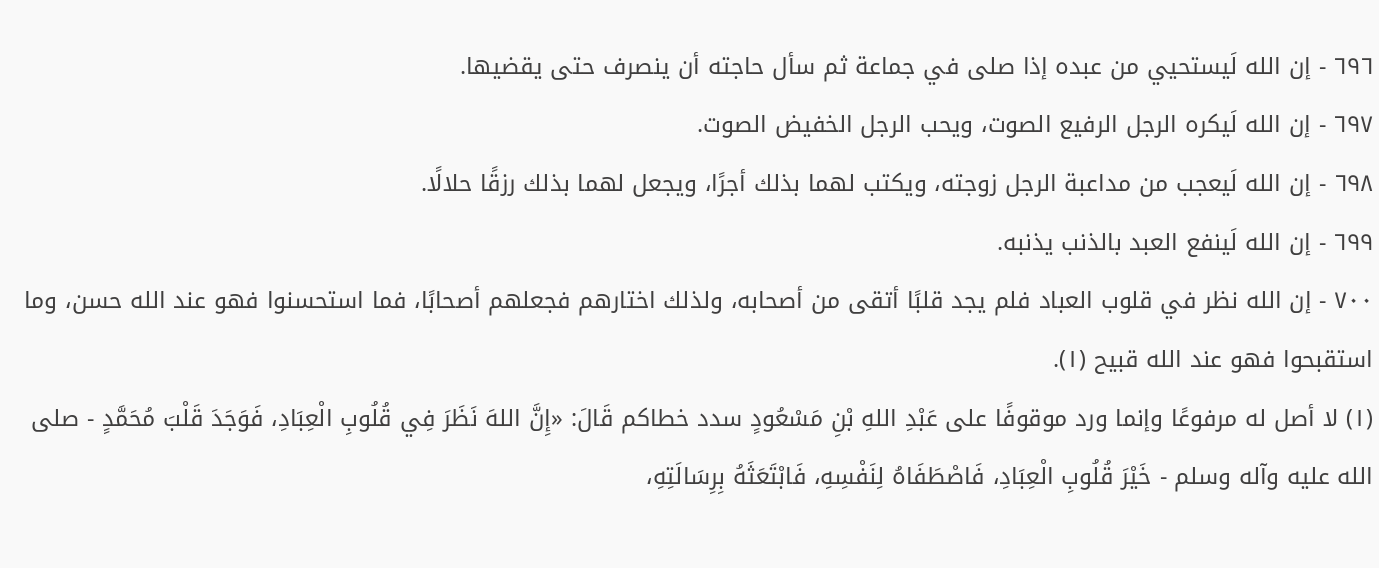٦٩٦ - إن الله لَيستحيي من عبده إذا صلى في جماعة ثم سأل حاجته أن ينصرف حتى يقضيها.
٦٩٧ - إن الله لَيكره الرجل الرفيع الصوت، ويحب الرجل الخفيض الصوت.
٦٩٨ - إن الله لَيعجب من مداعبة الرجل زوجته، ويكتب لهما بذلك أجرًا، ويجعل لهما بذلك رزقًا حلالًا.
٦٩٩ - إن الله لَينفع العبد بالذنب يذنبه.
٧٠٠ - إن الله نظر في قلوب العباد فلم يجد قلبًا أتقى من أصحابه، ولذلك اختارهم فجعلهم أصحابًا، فما استحسنوا فهو عند الله حسن، وما استقبحوا فهو عند الله قبيح (١).
(١) لا أصل له مرفوعًا وإنما ورد موقوفًا على عَبْدِ اللهِ بْنِ مَسْعُودٍ سدد خطاكم قَالَ: «إِنَّ اللهَ نَظَرَ فِي قُلُوبِ الْعِبَادِ، فَوَجَدَ قَلْبَ مُحَمَّدٍ - صلى الله عليه وآله وسلم - خَيْرَ قُلُوبِ الْعِبَادِ، فَاصْطَفَاهُ لِنَفْسِهِ، فَابْتَعَثَهُ بِرِسَالَتِهِ،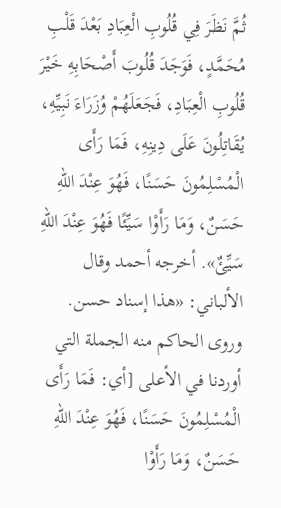ثُمَّ نَظَرَ فِي قُلُوبِ الْعِبَادِ بَعْدَ قَلْبِ مُحَمَّدٍ، فَوَجَدَ قُلُوبَ أَصْحَابِهِ خَيْرَ قُلُوبِ الْعِبَادِ، فَجَعَلَهُمْ وُزَرَاءَ نَبِيِّهِ، يُقَاتِلُونَ عَلَى دِينِهِ، فَمَا رَأَى الْمُسْلِمُونَ حَسَنًا، فَهُوَ عِنْدَ اللهِ حَسَنٌ، وَمَا رَأَوْا سَيِّئًا فَهُوَ عِنْدَ اللهِ سَيِّئٌ». أخرجه أحمد وقال الألباني: «هذا إسناد حسن. وروى الحاكم منه الجملة التي أوردنا في الأعلى [أي: فَمَا رَأَى الْمُسْلِمُونَ حَسَنًا، فَهُوَ عِنْدَ اللهِ حَسَنٌ، وَمَا رَأَوْا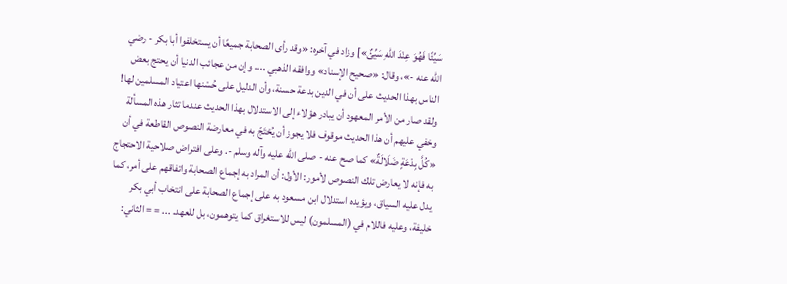سَيِّئًا فَهُوَ عِنْدَ اللهِ سَيِّئٌ»] وزاد في آخره: «وقد رأى الصحابة جميعًا أن يستخلفوا أبا بكر - رضي الله عنه -»، وقال: «صحيح الإسناد» ووافقه الذهبي .... وإن من عجائب الدنيا أن يحتج بعض الناس بهذا الحديث على أن في الدين بدعة حسنة، وأن الدليل على حُسْنها اعتياد المسلمين لها! ولقد صار من الأمر المعهود أن يبادر هؤلاء إلى الاستدلال بهذا الحديث عندما تثار هذه المسألة وخفي عليهم أن هذا الحديث موقوف فلا يجوز أن يُحْتَجّ به في معارضة النصوص القاطعة في أن «كُلَّ بِدْعَةٍ ضَلَالَةٌ» كما صح عنه - صلى الله عليه وآله وسلم -. وعلى افتراض صلاحية الاحتجاج به فإنه لا يعارض تلك النصوص لأمور: الأول: أن المراد به إجماع الصحابة واتفاقهم على أمر، كما يدل عليه السياق، ويؤيده استدلال ابن مسعود به على إجماع الصحابة على انتخاب أبي بكر خليفة، وعليه فاللام في (المسلمون) ليس للاستغراق كما يتوهمون، بل للعهد. ... = = الثاني: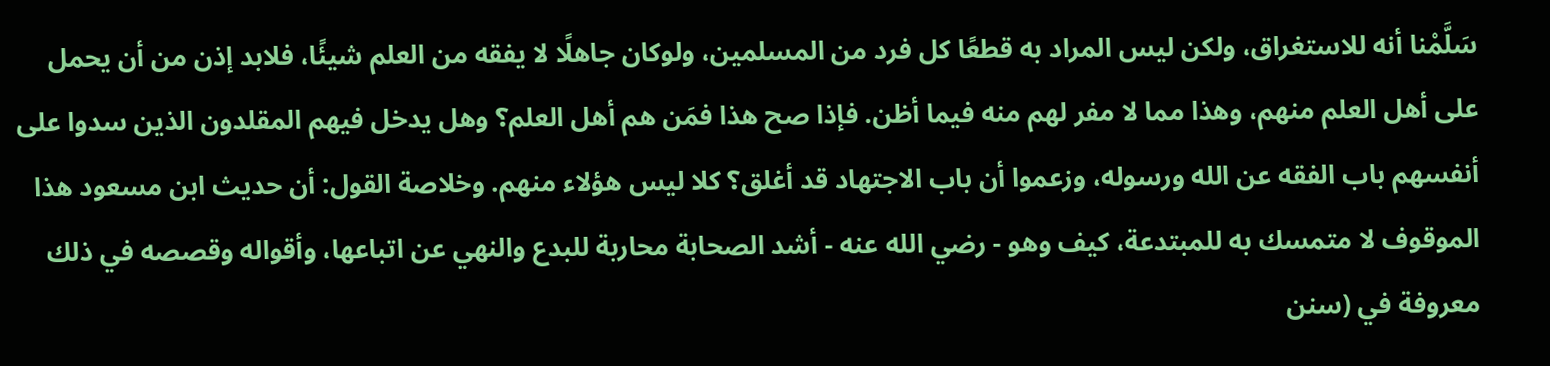سَلَّمْنا أنه للاستغراق، ولكن ليس المراد به قطعًا كل فرد من المسلمين، ولوكان جاهلًا لا يفقه من العلم شيئًا، فلابد إذن من أن يحمل على أهل العلم منهم، وهذا مما لا مفر لهم منه فيما أظن. فإذا صح هذا فمَن هم أهل العلم؟ وهل يدخل فيهم المقلدون الذين سدوا على أنفسهم باب الفقه عن الله ورسوله، وزعموا أن باب الاجتهاد قد أغلق؟ كلا ليس هؤلاء منهم. وخلاصة القول: أن حديث ابن مسعود هذا الموقوف لا متمسك به للمبتدعة، كيف وهو - رضي الله عنه - أشد الصحابة محاربة للبدع والنهي عن اتباعها، وأقواله وقصصه في ذلك معروفة في (سنن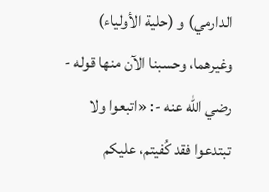الدارمي) و (حلية الأولياء) وغيرهما، وحسبنا الآن منها قوله - رضي الله عنه -: «اتبعوا ولا تبتدعوا فقد كُفيتم، عليكم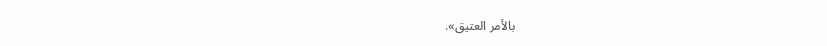بالأمر العتيق».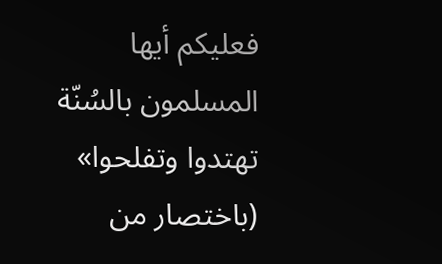فعليكم أيها المسلمون بالسُنّة تهتدوا وتفلحوا» (باختصار من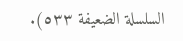السلسلة الضعيفة ٥٣٣).